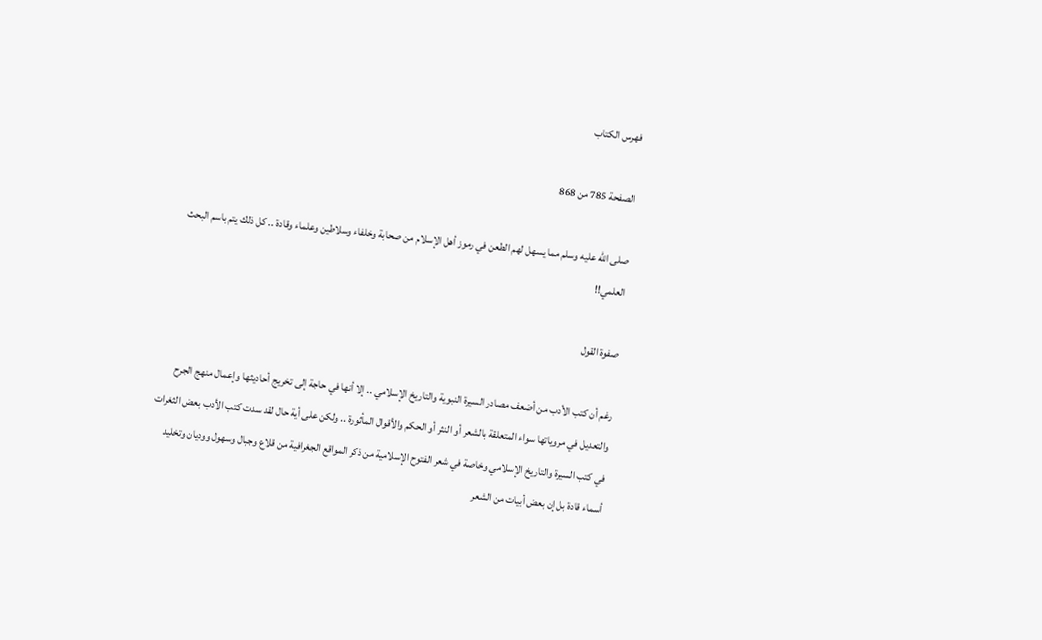فهرس الكتاب

الصفحة 785 من 868

صلى الله عليه وسلم مما يسهل لهم الطعن في رموز أهل الإسلام من صحابة وخلفاء وسلاطين وعلماء وقادة .. كل ذلك يتم باسم البحث العلمي!!

صفوة القول

رغم أن كتب الأدب من أضعف مصادر السيرة النبوية والتاريخ الإسلامي .. إلا أنها في حاجة إلى تخريج أحاديثها وإعمال منهج الجرح والتعديل في مروياتها سواء المتعلقة بالشعر أو النثر أو الحكم والأقوال المأثورة .. ولكن على أية حال لقد سدت كتب الأدب بعض الثغرات في كتب السيرة والتاريخ الإسلامي وخاصة في شعر الفتوح الإسلامية من ذكر المواقع الجغرافية من قلاع وجبال وسهول ووديان وتخليد أسماء قادة بل إن بعض أبيات من الشعر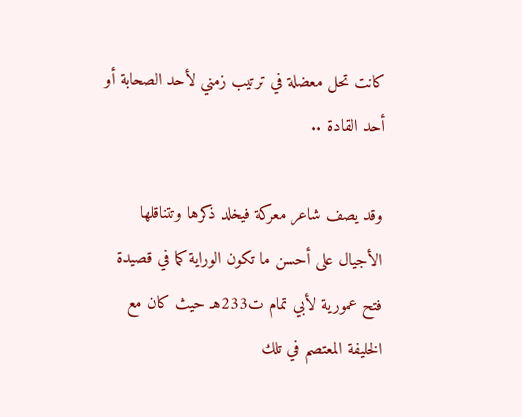كانت تحل معضلة في ترتيب زمني لأحد الصحابة أو أحد القادة ..

وقد يصف شاعر معركة فيخلد ذكرها وتتناقلها الأجيال على أحسن ما تكون الوراية كما في قصيدة فتح عمورية لأبي تمام ت233هـ حيث كان مع الخليفة المعتصم في تلك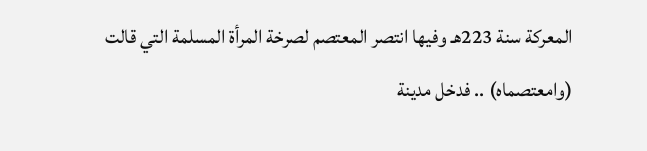المعركة سنة 223هـ وفيها انتصر المعتصم لصرخة المرأة المسلمة التي قالت (وامعتصماه) .. فدخل مدينة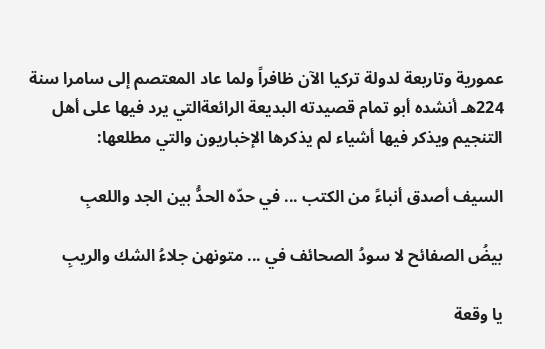عمورية وتاربعة لدولة تركيا الآن ظافراً ولما عاد المعتصم إلى سامرا سنة 224هـ أنشده أبو تمام قصيدته البديعة الرائعةالتي يرد فيها على أهل التنجيم ويذكر فيها أشياء لم يذكرها الإخباريون والتي مطلعها:

السيف أصدق أنباءً من الكتب ... في حدّه الحدُّ بين الجد واللعبِ

بيضُ الصفائح لا سودُ الصحائف في ... متونهن جلاءُ الشك والريبِ

يا وقعة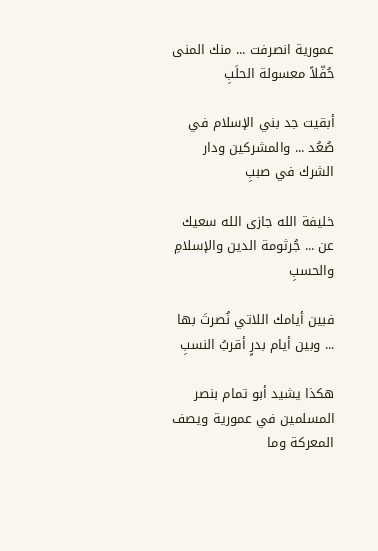عمورية انصرفت ... منك المنى حُفّلاً معسولة الحلَبِ

أبقيت جد بني الإسلام في صُعُد ... والمشركين ودار الشرك في صببِ

خليفة الله جازى الله سعيك عن ... جُرثومة الدين والإسلامِ والحسبِ

فبين أيامك اللاتي نُصرتَ بها ... وبين أيام بدرٍ أقربُ النسبِ

هكذا يشيد أبو تمام بنصر المسلمين في عمورية ويصف المعركة وما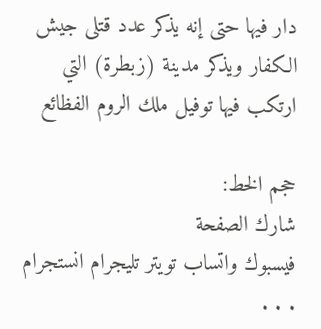دار فيها حتى إنه يذكر عدد قتلى جيش الكفار ويذكر مدينة (زبطرة) التي ارتكب فيها توفيل ملك الروم الفظائع

حجم الخط:
شارك الصفحة
فيسبوك واتساب تويتر تليجرام انستجرام
. . .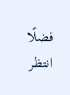فضلًا انتظر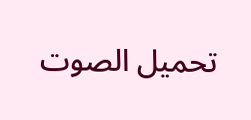تحميل الصوت